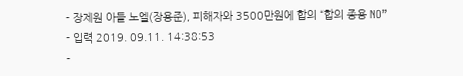- 장제원 아들 노엘(장용준), 피해자와 3500만원에 합의 “합의 종용 NO”
- 입력 2019. 09.11. 14:38:53
-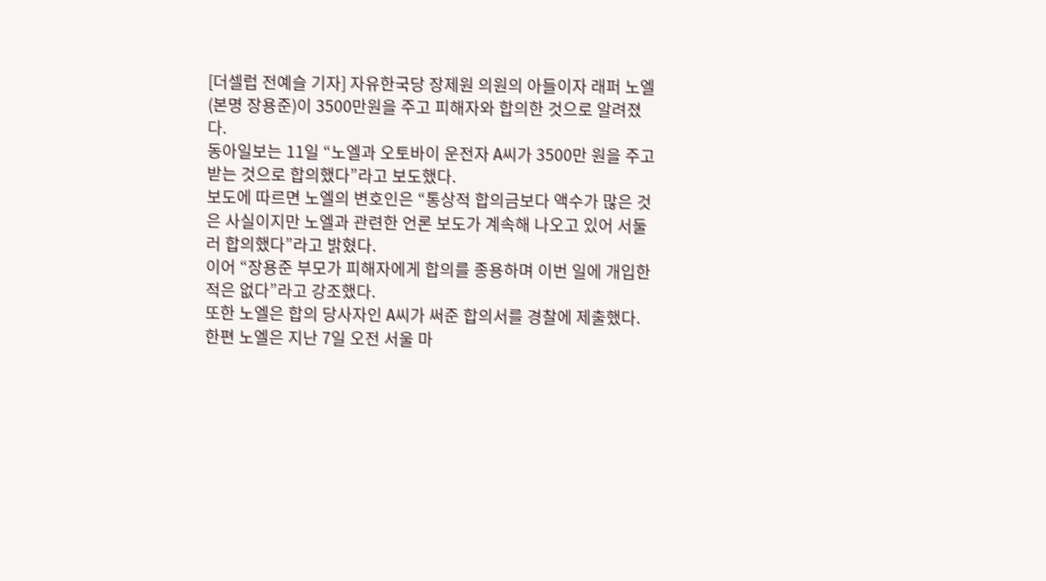[더셀럽 전예슬 기자] 자유한국당 장제원 의원의 아들이자 래퍼 노엘(본명 장용준)이 3500만원을 주고 피해자와 합의한 것으로 알려졌다.
동아일보는 11일 “노엘과 오토바이 운전자 A씨가 3500만 원을 주고받는 것으로 합의했다”라고 보도했다.
보도에 따르면 노엘의 변호인은 “통상적 합의금보다 액수가 많은 것은 사실이지만 노엘과 관련한 언론 보도가 계속해 나오고 있어 서둘러 합의했다”라고 밝혔다.
이어 “장용준 부모가 피해자에게 합의를 종용하며 이번 일에 개입한 적은 없다”라고 강조했다.
또한 노엘은 합의 당사자인 A씨가 써준 합의서를 경찰에 제출했다.
한편 노엘은 지난 7일 오전 서울 마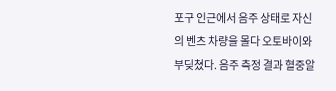포구 인근에서 음주 상태로 자신의 벤츠 차량을 몰다 오토바이와 부딪쳤다. 음주 측정 결과 혈중알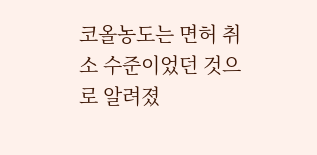코올농도는 면허 취소 수준이었던 것으로 알려졌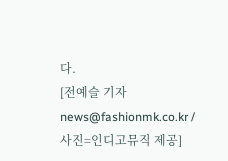다.
[전예슬 기자 news@fashionmk.co.kr /사진=인디고뮤직 제공]